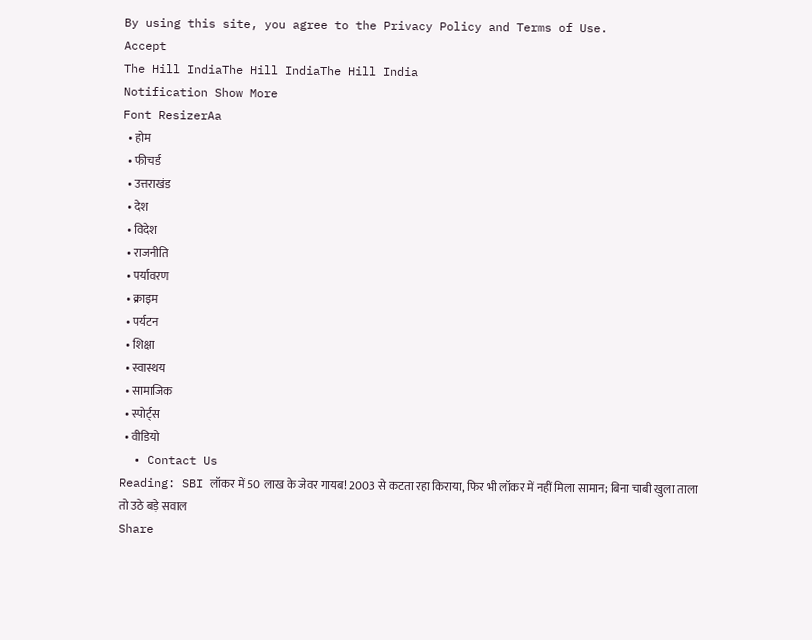By using this site, you agree to the Privacy Policy and Terms of Use.
Accept
The Hill IndiaThe Hill IndiaThe Hill India
Notification Show More
Font ResizerAa
  • होम
  • फीचर्ड
  • उत्तराखंड
  • देश
  • विदेश
  • राजनीति
  • पर्यावरण
  • क्राइम
  • पर्यटन
  • शिक्षा
  • स्वास्थय
  • सामाजिक
  • स्पोर्ट्स
  • वीडियो
  • Contact Us
Reading: SBI लॉकर में 50 लाख के जेवर गायब! 2003 से कटता रहा किराया, फिर भी लॉकर में नहीं मिला सामान; बिना चाबी खुला ताला तो उठे बड़े सवाल
Share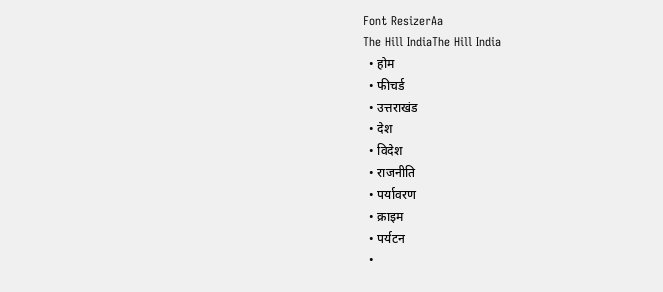Font ResizerAa
The Hill IndiaThe Hill India
  • होम
  • फीचर्ड
  • उत्तराखंड
  • देश
  • विदेश
  • राजनीति
  • पर्यावरण
  • क्राइम
  • पर्यटन
  •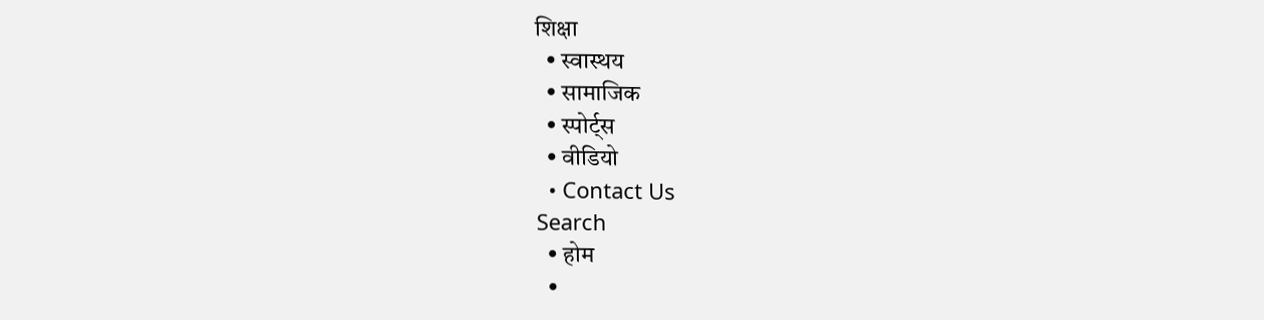शिक्षा
  • स्वास्थय
  • सामाजिक
  • स्पोर्ट्स
  • वीडियो
  • Contact Us
Search
  • होम
  •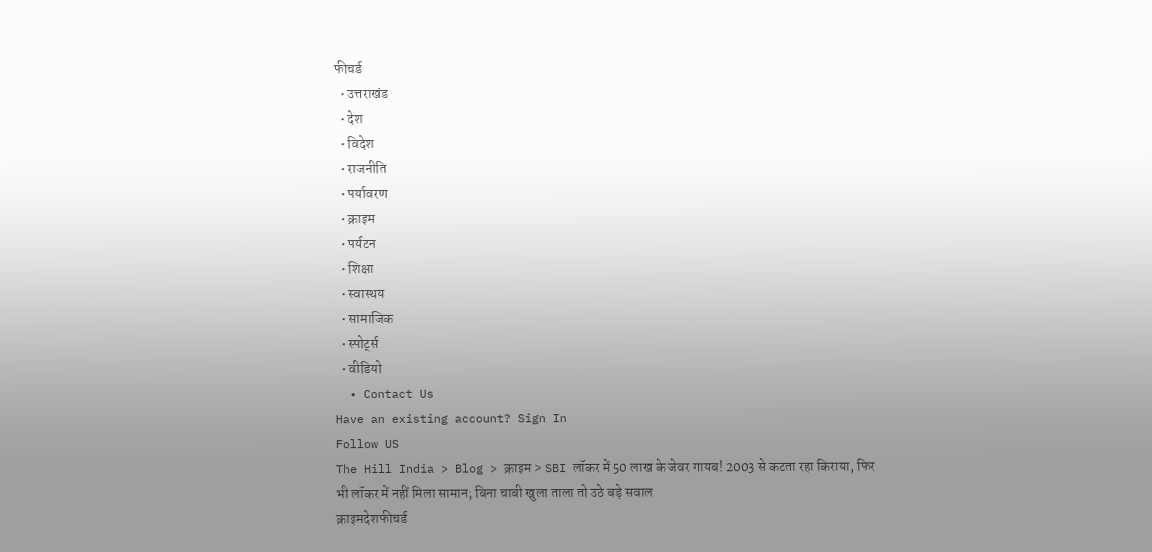फीचर्ड
  • उत्तराखंड
  • देश
  • विदेश
  • राजनीति
  • पर्यावरण
  • क्राइम
  • पर्यटन
  • शिक्षा
  • स्वास्थय
  • सामाजिक
  • स्पोर्ट्स
  • वीडियो
  • Contact Us
Have an existing account? Sign In
Follow US
The Hill India > Blog > क्राइम > SBI लॉकर में 50 लाख के जेवर गायब! 2003 से कटता रहा किराया, फिर भी लॉकर में नहीं मिला सामान; बिना चाबी खुला ताला तो उठे बड़े सवाल
क्राइमदेशफीचर्ड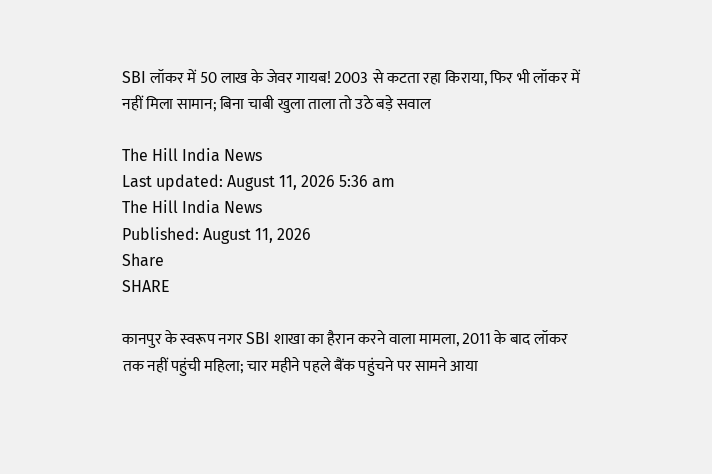SBI लॉकर में 50 लाख के जेवर गायब! 2003 से कटता रहा किराया, फिर भी लॉकर में नहीं मिला सामान; बिना चाबी खुला ताला तो उठे बड़े सवाल

The Hill India News
Last updated: August 11, 2026 5:36 am
The Hill India News
Published: August 11, 2026
Share
SHARE

कानपुर के स्वरूप नगर SBI शाखा का हैरान करने वाला मामला, 2011 के बाद लॉकर तक नहीं पहुंची महिला; चार महीने पहले बैंक पहुंचने पर सामने आया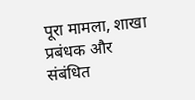पूरा मामला, शाखा प्रबंधक और संबंधित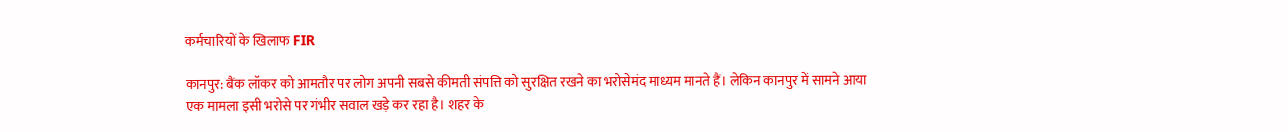कर्मचारियों के खिलाफ FIR

कानपुर: बैंक लॉकर को आमतौर पर लोग अपनी सबसे कीमती संपत्ति को सुरक्षित रखने का भरोसेमंद माध्यम मानते हैं। लेकिन कानपुर में सामने आया एक मामला इसी भरोसे पर गंभीर सवाल खड़े कर रहा है। शहर के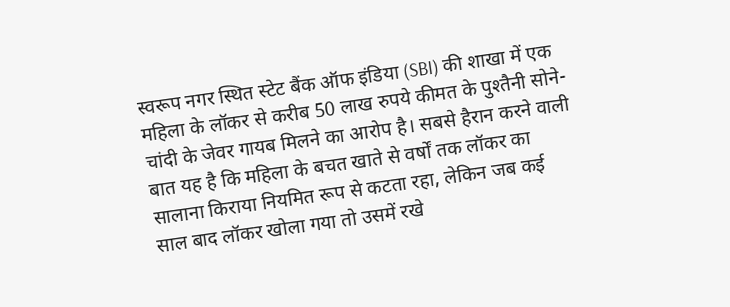स्वरूप नगर स्थित स्टेट बैंक ऑफ इंडिया (SBI) की शाखा में एक महिला के लॉकर से करीब 50 लाख रुपये कीमत के पुश्तैनी सोने-चांदी के जेवर गायब मिलने का आरोप है। सबसे हैरान करने वाली बात यह है कि महिला के बचत खाते से वर्षों तक लॉकर का सालाना किराया नियमित रूप से कटता रहा, लेकिन जब कई साल बाद लॉकर खोला गया तो उसमें रखे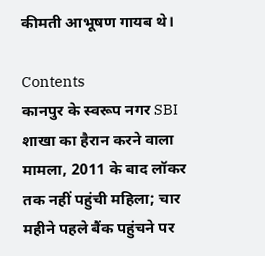कीमती आभूषण गायब थे।

Contents
कानपुर के स्वरूप नगर SBI शाखा का हैरान करने वाला मामला, 2011 के बाद लॉकर तक नहीं पहुंची महिला; चार महीने पहले बैंक पहुंचने पर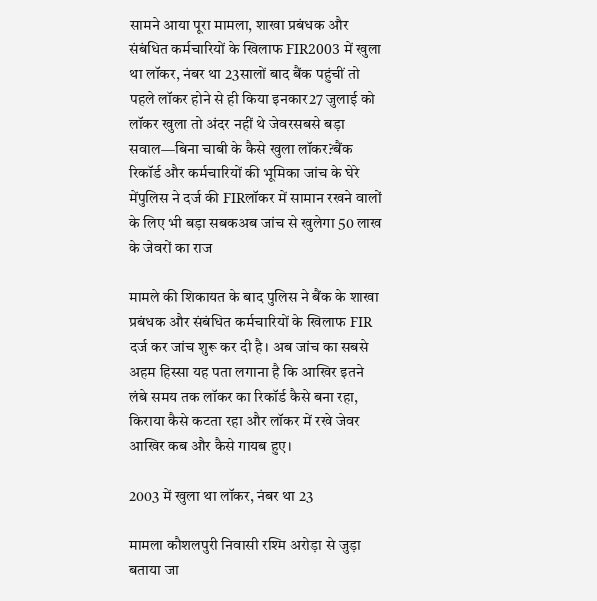सामने आया पूरा मामला, शाखा प्रबंधक और संबंधित कर्मचारियों के खिलाफ FIR2003 में खुला था लॉकर, नंबर था 23सालों बाद बैंक पहुंचीं तो पहले लॉकर होने से ही किया इनकार27 जुलाई को लॉकर खुला तो अंदर नहीं थे जेवरसबसे बड़ा सवाल—बिना चाबी के कैसे खुला लॉकर?बैंक रिकॉर्ड और कर्मचारियों की भूमिका जांच के घेरे मेंपुलिस ने दर्ज की FIRलॉकर में सामान रखने वालों के लिए भी बड़ा सबकअब जांच से खुलेगा 50 लाख के जेवरों का राज

मामले की शिकायत के बाद पुलिस ने बैंक के शाखा प्रबंधक और संबंधित कर्मचारियों के खिलाफ FIR दर्ज कर जांच शुरू कर दी है। अब जांच का सबसे अहम हिस्सा यह पता लगाना है कि आखिर इतने लंबे समय तक लॉकर का रिकॉर्ड कैसे बना रहा, किराया कैसे कटता रहा और लॉकर में रखे जेवर आखिर कब और कैसे गायब हुए।

2003 में खुला था लॉकर, नंबर था 23

मामला कौशलपुरी निवासी रश्मि अरोड़ा से जुड़ा बताया जा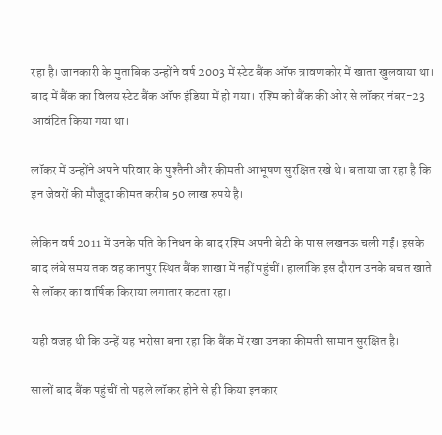रहा है। जानकारी के मुताबिक उन्होंने वर्ष 2003 में स्टेट बैंक ऑफ त्रावणकोर में खाता खुलवाया था। बाद में बैंक का विलय स्टेट बैंक ऑफ इंडिया में हो गया। रश्मि को बैंक की ओर से लॉकर नंबर-23 आवंटित किया गया था।

लॉकर में उन्होंने अपने परिवार के पुश्तैनी और कीमती आभूषण सुरक्षित रखे थे। बताया जा रहा है कि इन जेवरों की मौजूदा कीमत करीब 50 लाख रुपये है।

लेकिन वर्ष 2011 में उनके पति के निधन के बाद रश्मि अपनी बेटी के पास लखनऊ चली गईं। इसके बाद लंबे समय तक वह कानपुर स्थित बैंक शाखा में नहीं पहुंचीं। हालांकि इस दौरान उनके बचत खाते से लॉकर का वार्षिक किराया लगातार कटता रहा।

यही वजह थी कि उन्हें यह भरोसा बना रहा कि बैंक में रखा उनका कीमती सामान सुरक्षित है।

सालों बाद बैंक पहुंचीं तो पहले लॉकर होने से ही किया इनकार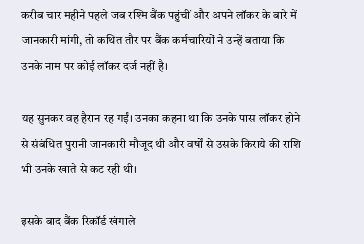करीब चार महीने पहले जब रश्मि बैंक पहुंचीं और अपने लॉकर के बारे में जानकारी मांगी, तो कथित तौर पर बैंक कर्मचारियों ने उन्हें बताया कि उनके नाम पर कोई लॉकर दर्ज नहीं है।

यह सुनकर वह हैरान रह गईं। उनका कहना था कि उनके पास लॉकर होने से संबंधित पुरानी जानकारी मौजूद थी और वर्षों से उसके किराये की राशि भी उनके खाते से कट रही थी।

इसके बाद बैंक रिकॉर्ड खंगाले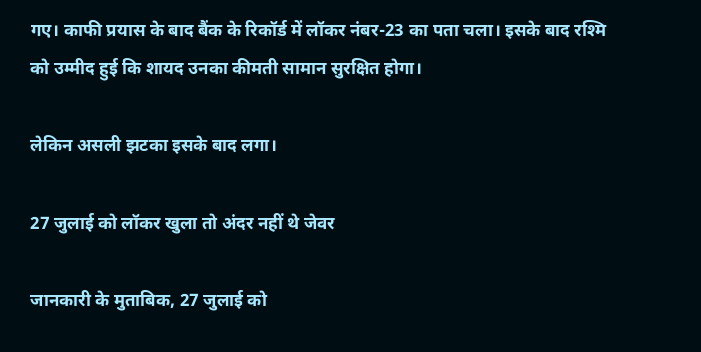गए। काफी प्रयास के बाद बैंक के रिकॉर्ड में लॉकर नंबर-23 का पता चला। इसके बाद रश्मि को उम्मीद हुई कि शायद उनका कीमती सामान सुरक्षित होगा।

लेकिन असली झटका इसके बाद लगा।

27 जुलाई को लॉकर खुला तो अंदर नहीं थे जेवर

जानकारी के मुताबिक, 27 जुलाई को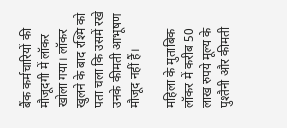बैंक कर्मचारियों की मौजूदगी में लॉकर खोला गया। लॉकर खुलने के बाद रश्मि को पता चला कि उसमें रखे उनके कीमती आभूषण मौजूद नहीं हैं।

महिला के मुताबिक लॉकर में करीब 50 लाख रुपये मूल्य के पुश्तैनी और कीमती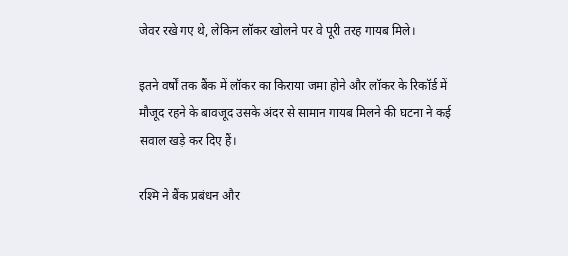जेवर रखे गए थे, लेकिन लॉकर खोलने पर वे पूरी तरह गायब मिले।

इतने वर्षों तक बैंक में लॉकर का किराया जमा होने और लॉकर के रिकॉर्ड में मौजूद रहने के बावजूद उसके अंदर से सामान गायब मिलने की घटना ने कई सवाल खड़े कर दिए हैं।

रश्मि ने बैंक प्रबंधन और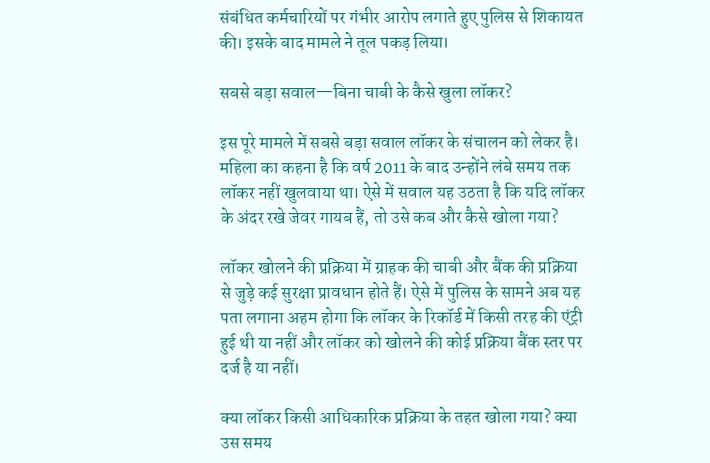संबंधित कर्मचारियों पर गंभीर आरोप लगाते हुए पुलिस से शिकायत की। इसके बाद मामले ने तूल पकड़ लिया।

सबसे बड़ा सवाल—बिना चाबी के कैसे खुला लॉकर?

इस पूरे मामले में सबसे बड़ा सवाल लॉकर के संचालन को लेकर है। महिला का कहना है कि वर्ष 2011 के बाद उन्होंने लंबे समय तक लॉकर नहीं खुलवाया था। ऐसे में सवाल यह उठता है कि यदि लॉकर के अंदर रखे जेवर गायब हैं, तो उसे कब और कैसे खोला गया?

लॉकर खोलने की प्रक्रिया में ग्राहक की चाबी और बैंक की प्रक्रिया से जुड़े कई सुरक्षा प्रावधान होते हैं। ऐसे में पुलिस के सामने अब यह पता लगाना अहम होगा कि लॉकर के रिकॉर्ड में किसी तरह की एंट्री हुई थी या नहीं और लॉकर को खोलने की कोई प्रक्रिया बैंक स्तर पर दर्ज है या नहीं।

क्या लॉकर किसी आधिकारिक प्रक्रिया के तहत खोला गया? क्या उस समय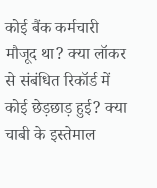कोई बैंक कर्मचारी मौजूद था? क्या लॉकर से संबंधित रिकॉर्ड में कोई छेड़छाड़ हुई? क्या चाबी के इस्तेमाल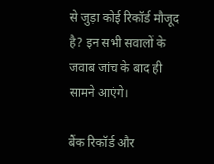से जुड़ा कोई रिकॉर्ड मौजूद है? इन सभी सवालों के जवाब जांच के बाद ही सामने आएंगे।

बैंक रिकॉर्ड और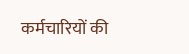कर्मचारियों की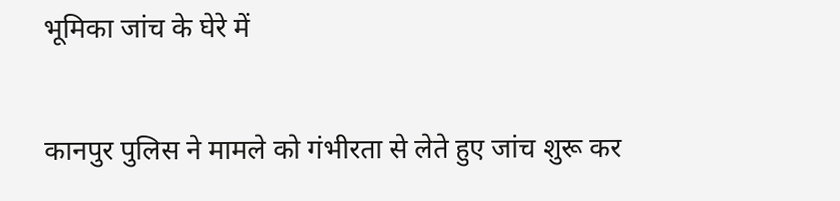भूमिका जांच के घेरे में

कानपुर पुलिस ने मामले को गंभीरता से लेते हुए जांच शुरू कर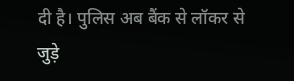दी है। पुलिस अब बैंक से लॉकर से जुड़े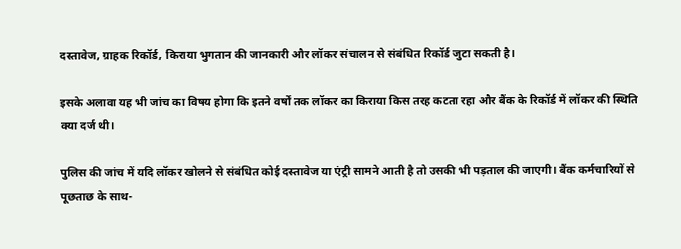दस्तावेज, ग्राहक रिकॉर्ड, किराया भुगतान की जानकारी और लॉकर संचालन से संबंधित रिकॉर्ड जुटा सकती है।

इसके अलावा यह भी जांच का विषय होगा कि इतने वर्षों तक लॉकर का किराया किस तरह कटता रहा और बैंक के रिकॉर्ड में लॉकर की स्थिति क्या दर्ज थी।

पुलिस की जांच में यदि लॉकर खोलने से संबंधित कोई दस्तावेज या एंट्री सामने आती है तो उसकी भी पड़ताल की जाएगी। बैंक कर्मचारियों से पूछताछ के साथ-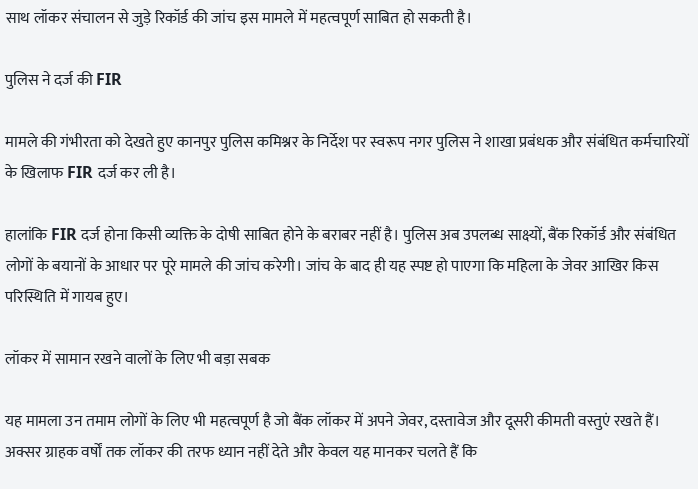साथ लॉकर संचालन से जुड़े रिकॉर्ड की जांच इस मामले में महत्वपूर्ण साबित हो सकती है।

पुलिस ने दर्ज की FIR

मामले की गंभीरता को देखते हुए कानपुर पुलिस कमिश्नर के निर्देश पर स्वरूप नगर पुलिस ने शाखा प्रबंधक और संबंधित कर्मचारियों के खिलाफ FIR दर्ज कर ली है।

हालांकि FIR दर्ज होना किसी व्यक्ति के दोषी साबित होने के बराबर नहीं है। पुलिस अब उपलब्ध साक्ष्यों, बैंक रिकॉर्ड और संबंधित लोगों के बयानों के आधार पर पूरे मामले की जांच करेगी। जांच के बाद ही यह स्पष्ट हो पाएगा कि महिला के जेवर आखिर किस परिस्थिति में गायब हुए।

लॉकर में सामान रखने वालों के लिए भी बड़ा सबक

यह मामला उन तमाम लोगों के लिए भी महत्वपूर्ण है जो बैंक लॉकर में अपने जेवर, दस्तावेज और दूसरी कीमती वस्तुएं रखते हैं। अक्सर ग्राहक वर्षों तक लॉकर की तरफ ध्यान नहीं देते और केवल यह मानकर चलते हैं कि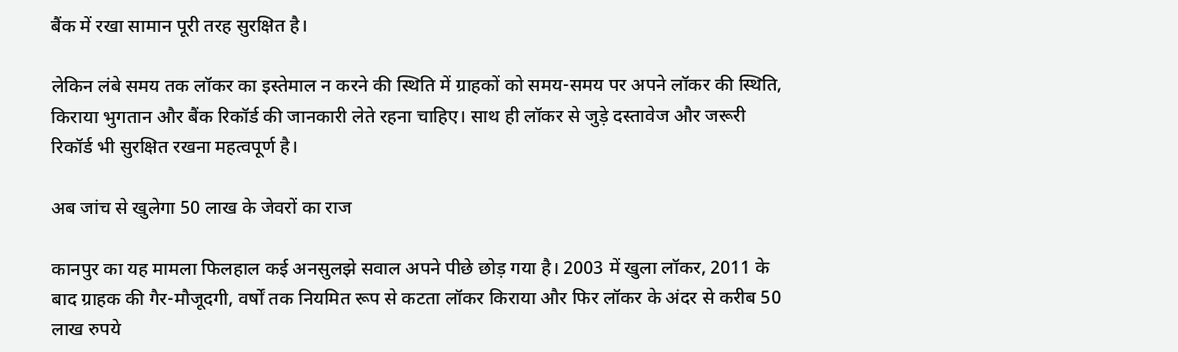बैंक में रखा सामान पूरी तरह सुरक्षित है।

लेकिन लंबे समय तक लॉकर का इस्तेमाल न करने की स्थिति में ग्राहकों को समय-समय पर अपने लॉकर की स्थिति, किराया भुगतान और बैंक रिकॉर्ड की जानकारी लेते रहना चाहिए। साथ ही लॉकर से जुड़े दस्तावेज और जरूरी रिकॉर्ड भी सुरक्षित रखना महत्वपूर्ण है।

अब जांच से खुलेगा 50 लाख के जेवरों का राज

कानपुर का यह मामला फिलहाल कई अनसुलझे सवाल अपने पीछे छोड़ गया है। 2003 में खुला लॉकर, 2011 के बाद ग्राहक की गैर-मौजूदगी, वर्षों तक नियमित रूप से कटता लॉकर किराया और फिर लॉकर के अंदर से करीब 50 लाख रुपये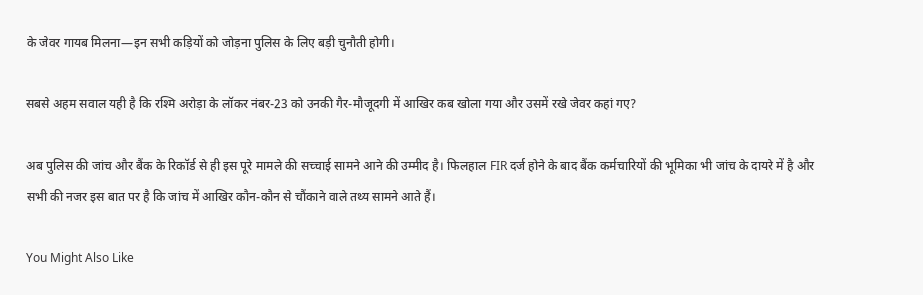के जेवर गायब मिलना—इन सभी कड़ियों को जोड़ना पुलिस के लिए बड़ी चुनौती होगी।

सबसे अहम सवाल यही है कि रश्मि अरोड़ा के लॉकर नंबर-23 को उनकी गैर-मौजूदगी में आखिर कब खोला गया और उसमें रखे जेवर कहां गए?

अब पुलिस की जांच और बैंक के रिकॉर्ड से ही इस पूरे मामले की सच्चाई सामने आने की उम्मीद है। फिलहाल FIR दर्ज होने के बाद बैंक कर्मचारियों की भूमिका भी जांच के दायरे में है और सभी की नजर इस बात पर है कि जांच में आखिर कौन-कौन से चौंकाने वाले तथ्य सामने आते हैं।

You Might Also Like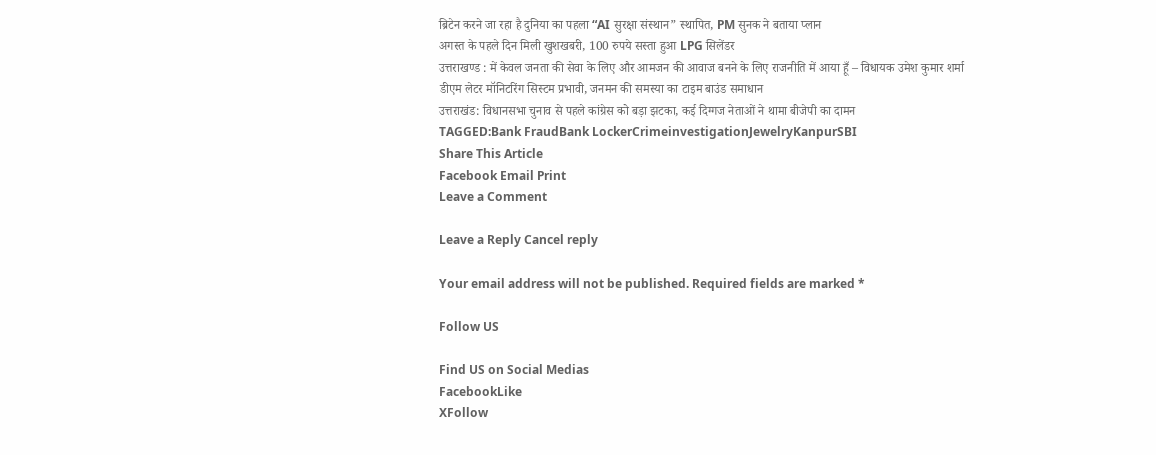ब्रिटेन करने जा रहा है दुनिया का पहला “AI सुरक्षा संस्थान” स्थापित, PM सुनक ने बताया प्लान
अगस्त के पहले दिन मिली खुशखबरी, 100 रुपये सस्ता हुआ LPG सिलेंडर
उत्तराखण्ड : में केवल जनता की सेवा के लिए और आमजन की आवाज बनने के लिए राजनीति में आया हूँ – विधायक उमेश कुमार शर्मा
डीएम लेटर मॉनिटरिंग सिस्टम प्रभावी, जनमन की समस्या का टाइम बाउंड समाधान
उत्तराखंड: विधानसभा चुनाव से पहले कांग्रेस को बड़ा झटका, कई दिग्गज नेताओं ने थामा बीजेपी का दामन
TAGGED:Bank FraudBank LockerCrimeinvestigationJewelryKanpurSBI
Share This Article
Facebook Email Print
Leave a Comment

Leave a Reply Cancel reply

Your email address will not be published. Required fields are marked *

Follow US

Find US on Social Medias
FacebookLike
XFollow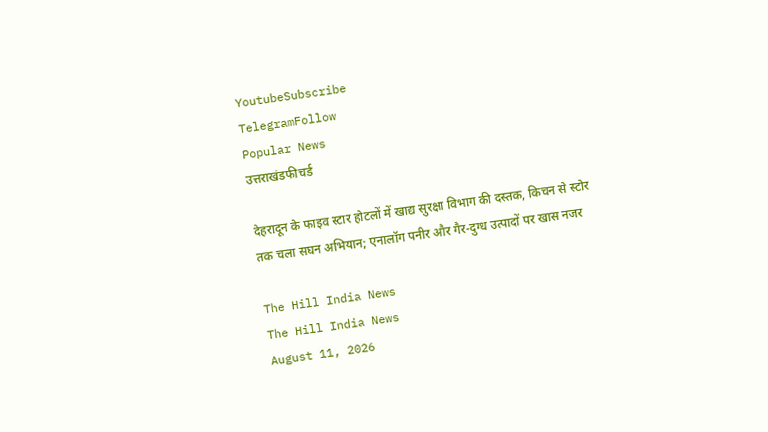YoutubeSubscribe
TelegramFollow
Popular News
उत्तराखंडफीचर्ड

देहरादून के फाइव स्टार होटलों में खाद्य सुरक्षा विभाग की दस्तक, किचन से स्टोर तक चला सघन अभियान; एनालॉग पनीर और गैर-दुग्ध उत्पादों पर खास नजर

The Hill India News
The Hill India News
August 11, 2026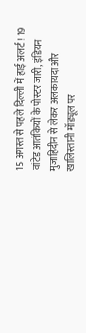15 अगस्त से पहले दिल्ली में हाई अलर्ट! 19 वांटेड आतंकियों के पोस्टर जारी, इंडियन मुजाहिदीन से लेकर अलकायदा और खालिस्तानी मॉड्यूल पर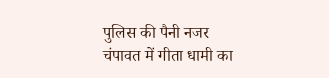पुलिस की पैनी नजर
चंपावत में गीता धामी का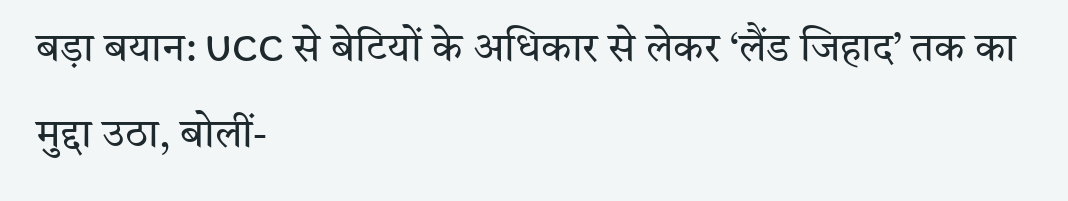बड़ा बयान: UCC से बेटियों के अधिकार से लेकर ‘लैंड जिहाद’ तक का मुद्दा उठा, बोलीं-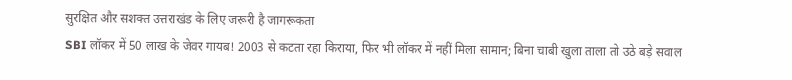सुरक्षित और सशक्त उत्तराखंड के लिए जरूरी है जागरूकता
SBI लॉकर में 50 लाख के जेवर गायब! 2003 से कटता रहा किराया, फिर भी लॉकर में नहीं मिला सामान; बिना चाबी खुला ताला तो उठे बड़े सवाल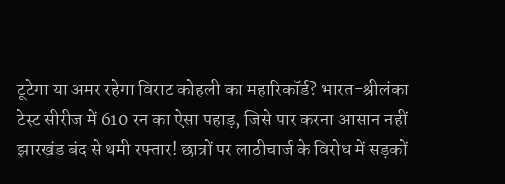टूटेगा या अमर रहेगा विराट कोहली का महारिकॉर्ड? भारत-श्रीलंका टेस्ट सीरीज में 610 रन का ऐसा पहाड़, जिसे पार करना आसान नहीं
झारखंड बंद से थमी रफ्तार! छात्रों पर लाठीचार्ज के विरोध में सड़कों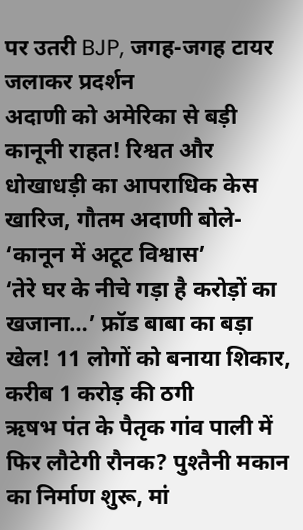पर उतरी BJP, जगह-जगह टायर जलाकर प्रदर्शन
अदाणी को अमेरिका से बड़ी कानूनी राहत! रिश्वत और धोखाधड़ी का आपराधिक केस खारिज, गौतम अदाणी बोले- ‘कानून में अटूट विश्वास’
‘तेरे घर के नीचे गड़ा है करोड़ों का खजाना…’ फ्रॉड बाबा का बड़ा खेल! 11 लोगों को बनाया शिकार, करीब 1 करोड़ की ठगी
ऋषभ पंत के पैतृक गांव पाली में फिर लौटेगी रौनक? पुश्तैनी मकान का निर्माण शुरू, मां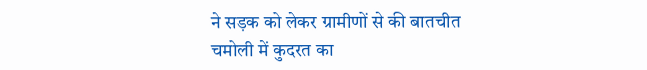ने सड़क को लेकर ग्रामीणों से की बातचीत
चमोली में कुदरत का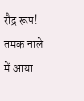रौद्र रूप! तमक नाले में आया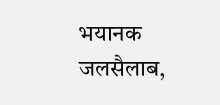भयानक जलसैलाब,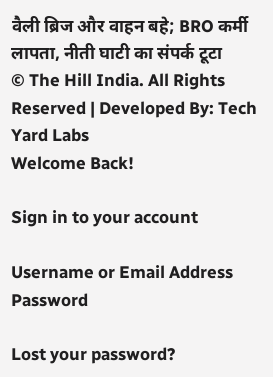वैली ब्रिज और वाहन बहे; BRO कर्मी लापता, नीती घाटी का संपर्क टूटा
© The Hill India. All Rights Reserved | Developed By: Tech Yard Labs
Welcome Back!

Sign in to your account

Username or Email Address
Password

Lost your password?